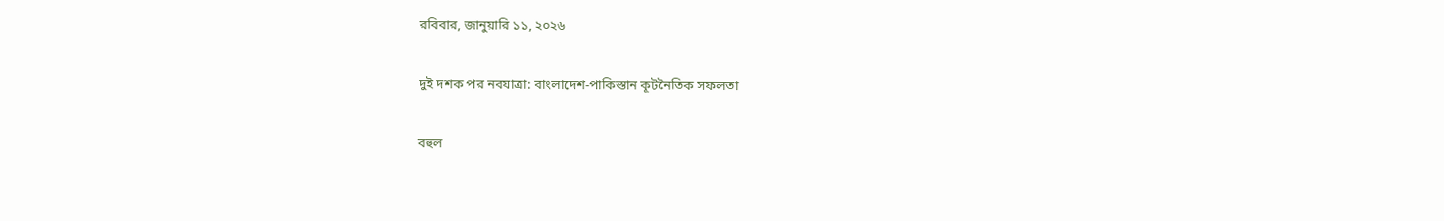রবিবার, জানুয়ারি ১১, ২০২৬

দুই দশক পর নবযাত্রা: বাংলাদেশ-পাকিস্তান কূটনৈতিক সফলতা

বহুল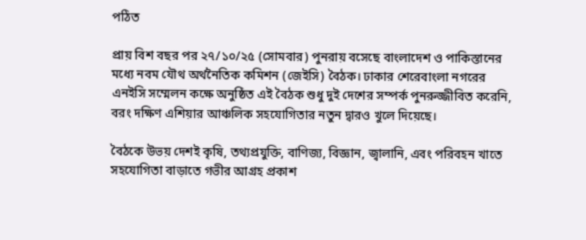পঠিত

প্রায় বিশ বছর পর ২৭/১০/২৫ (সোমবার) পুনরায় বসেছে বাংলাদেশ ও পাকিস্তানের মধ্যে নবম যৌথ অর্থনৈতিক কমিশন (জেইসি) বৈঠক। ঢাকার শেরেবাংলা নগরের এনইসি সম্মেলন কক্ষে অনুষ্ঠিত এই বৈঠক শুধু দুই দেশের সম্পর্ক পুনরুজ্জীবিত করেনি, বরং দক্ষিণ এশিয়ার আঞ্চলিক সহযোগিতার নতুন দ্বারও খুলে দিয়েছে।

বৈঠকে উভয় দেশই কৃষি, তথ্যপ্রযুক্তি, বাণিজ্য, বিজ্ঞান, জ্বালানি, এবং পরিবহন খাতে সহযোগিতা বাড়াতে গভীর আগ্রহ প্রকাশ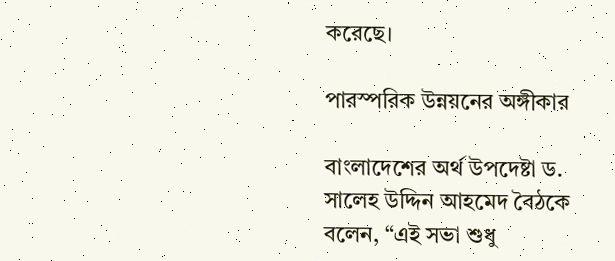করেছে।

পারস্পরিক উন্নয়নের অঙ্গীকার

বাংলাদেশের অর্থ উপদেষ্টা ড. সালেহ উদ্দিন আহমেদ বৈঠকে বলেন, “এই সভা শুধু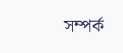সম্পর্ক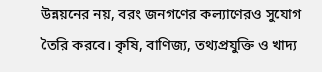উন্নয়নের নয়, বরং জনগণের কল্যাণেরও সুযোগ তৈরি করবে। কৃষি, বাণিজ্য, তথ্যপ্রযুক্তি ও খাদ্য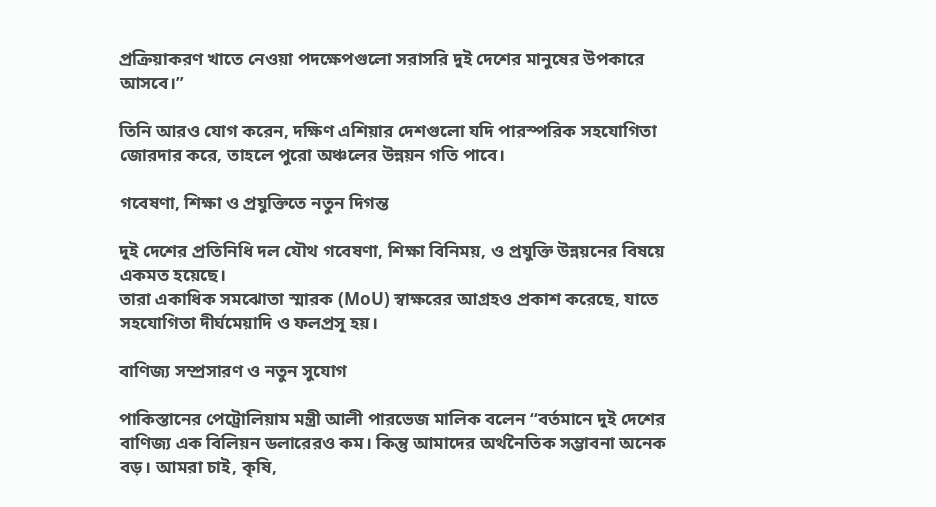প্রক্রিয়াকরণ খাতে নেওয়া পদক্ষেপগুলো সরাসরি দুই দেশের মানুষের উপকারে আসবে।”

তিনি আরও যোগ করেন, দক্ষিণ এশিয়ার দেশগুলো যদি পারস্পরিক সহযোগিতা জোরদার করে, তাহলে পুরো অঞ্চলের উন্নয়ন গতি পাবে।

গবেষণা, শিক্ষা ও প্রযুক্তিতে নতুন দিগন্ত

দুই দেশের প্রতিনিধি দল যৌথ গবেষণা, শিক্ষা বিনিময়, ও প্রযুক্তি উন্নয়নের বিষয়ে একমত হয়েছে।
তারা একাধিক সমঝোতা স্মারক (MoU) স্বাক্ষরের আগ্রহও প্রকাশ করেছে, যাতে সহযোগিতা দীর্ঘমেয়াদি ও ফলপ্রসূ হয়।

বাণিজ্য সম্প্রসারণ ও নতুন সুযোগ

পাকিস্তানের পেট্রোলিয়াম মন্ত্রী আলী পারভেজ মালিক বলেন “বর্তমানে দুই দেশের বাণিজ্য এক বিলিয়ন ডলারেরও কম। কিন্তু আমাদের অর্থনৈতিক সম্ভাবনা অনেক বড়। আমরা চাই, কৃষি,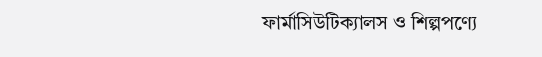ফার্মাসিউটিক্যালস ও শিল্পপণ্যে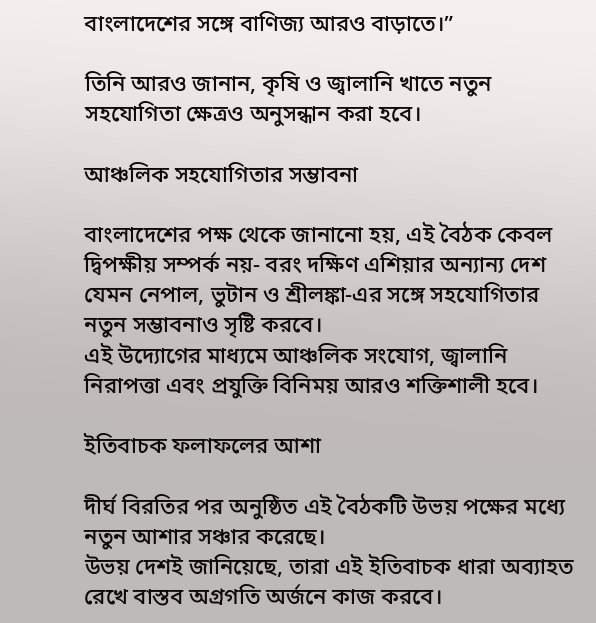বাংলাদেশের সঙ্গে বাণিজ্য আরও বাড়াতে।”

তিনি আরও জানান, কৃষি ও জ্বালানি খাতে নতুন সহযোগিতা ক্ষেত্রও অনুসন্ধান করা হবে।

আঞ্চলিক সহযোগিতার সম্ভাবনা

বাংলাদেশের পক্ষ থেকে জানানো হয়, এই বৈঠক কেবল দ্বিপক্ষীয় সম্পর্ক নয়- বরং দক্ষিণ এশিয়ার অন্যান্য দেশ যেমন নেপাল, ভুটান ও শ্রীলঙ্কা-এর সঙ্গে সহযোগিতার নতুন সম্ভাবনাও সৃষ্টি করবে।
এই উদ্যোগের মাধ্যমে আঞ্চলিক সংযোগ, জ্বালানি নিরাপত্তা এবং প্রযুক্তি বিনিময় আরও শক্তিশালী হবে।

ইতিবাচক ফলাফলের আশা

দীর্ঘ বিরতির পর অনুষ্ঠিত এই বৈঠকটি উভয় পক্ষের মধ্যে নতুন আশার সঞ্চার করেছে।
উভয় দেশই জানিয়েছে, তারা এই ইতিবাচক ধারা অব্যাহত রেখে বাস্তব অগ্রগতি অর্জনে কাজ করবে।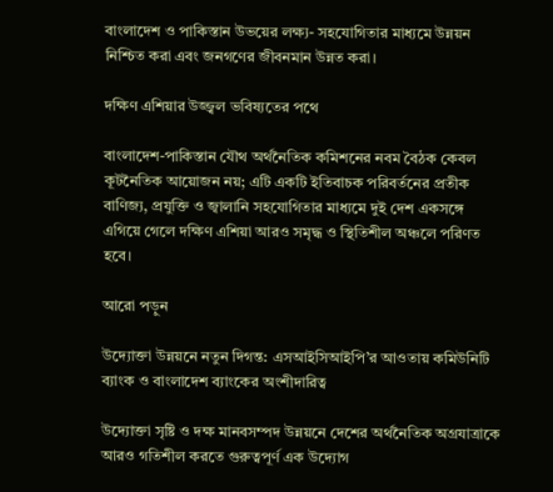বাংলাদেশ ও পাকিস্তান উভয়ের লক্ষ্য- সহযোগিতার মাধ্যমে উন্নয়ন নিশ্চিত করা এবং জনগণের জীবনমান উন্নত করা।

দক্ষিণ এশিয়ার উজ্জ্বল ভবিষ্যতের পথে

বাংলাদেশ-পাকিস্তান যৌথ অর্থনৈতিক কমিশনের নবম বৈঠক কেবল কূটনৈতিক আয়োজন নয়; এটি একটি ইতিবাচক পরিবর্তনের প্রতীক
বাণিজ্য, প্রযুক্তি ও জ্বালানি সহযোগিতার মাধ্যমে দুই দেশ একসঙ্গে এগিয়ে গেলে দক্ষিণ এশিয়া আরও সমৃদ্ধ ও স্থিতিশীল অঞ্চলে পরিণত হবে।

আরো পড়ুন

উদ্যোক্তা উন্নয়নে নতুন দিগন্ত: এসআইসিআইপি’র আওতায় কমিউনিটি ব্যাংক ও বাংলাদেশ ব্যাংকের অংশীদারিত্ব

উদ্যোক্তা সৃষ্টি ও দক্ষ মানবসম্পদ উন্নয়নে দেশের অর্থনৈতিক অগ্রযাত্রাকে আরও গতিশীল করতে গুরুত্বপূর্ণ এক উদ্যোগ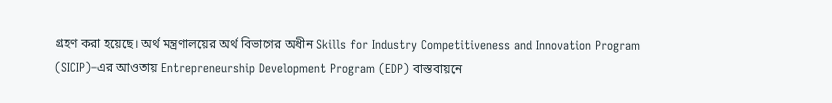গ্রহণ করা হয়েছে। অর্থ মন্ত্রণালয়ের অর্থ বিভাগের অধীন Skills for Industry Competitiveness and Innovation Program (SICIP)–এর আওতায় Entrepreneurship Development Program (EDP) বাস্তবায়নে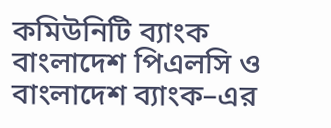কমিউনিটি ব্যাংক বাংলাদেশ পিএলসি ও বাংলাদেশ ব্যাংক–এর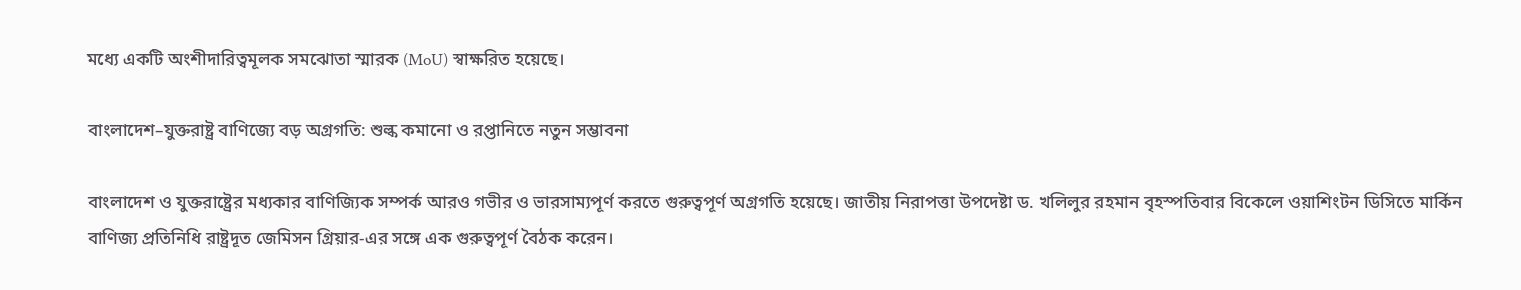মধ্যে একটি অংশীদারিত্বমূলক সমঝোতা স্মারক (MoU) স্বাক্ষরিত হয়েছে।

বাংলাদেশ–যুক্তরাষ্ট্র বাণিজ্যে বড় অগ্রগতি: শুল্ক কমানো ও রপ্তানিতে নতুন সম্ভাবনা

বাংলাদেশ ও যুক্তরাষ্ট্রের মধ্যকার বাণিজ্যিক সম্পর্ক আরও গভীর ও ভারসাম্যপূর্ণ করতে গুরুত্বপূর্ণ অগ্রগতি হয়েছে। জাতীয় নিরাপত্তা উপদেষ্টা ড. খলিলুর রহমান বৃহস্পতিবার বিকেলে ওয়াশিংটন ডিসিতে মার্কিন বাণিজ্য প্রতিনিধি রাষ্ট্রদূত জেমিসন গ্রিয়ার-এর সঙ্গে এক গুরুত্বপূর্ণ বৈঠক করেন।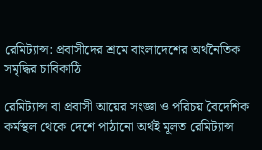রেমিট্যান্স: প্রবাসীদের শ্রমে বাংলাদেশের অর্থনৈতিক সমৃদ্ধির চাবিকাঠি

রেমিট্যান্স বা প্রবাসী আয়ের সংজ্ঞা ও পরিচয় বৈদেশিক কর্মস্থল থেকে দেশে পাঠানো অর্থই মূলত রেমিট্যান্স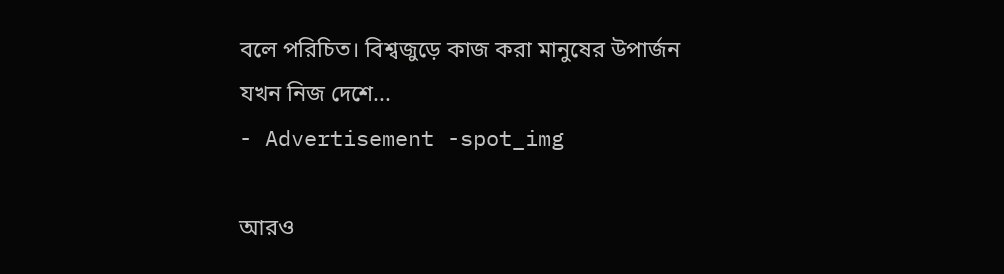বলে পরিচিত। বিশ্বজুড়ে কাজ করা মানুষের উপার্জন যখন নিজ দেশে...
- Advertisement -spot_img

আরও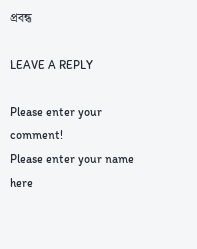প্রবন্ধ

LEAVE A REPLY

Please enter your comment!
Please enter your name here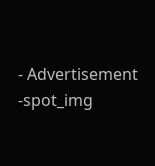- Advertisement -spot_img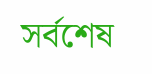সর্বশেষ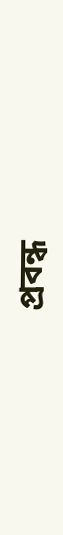প্রবন্ধ